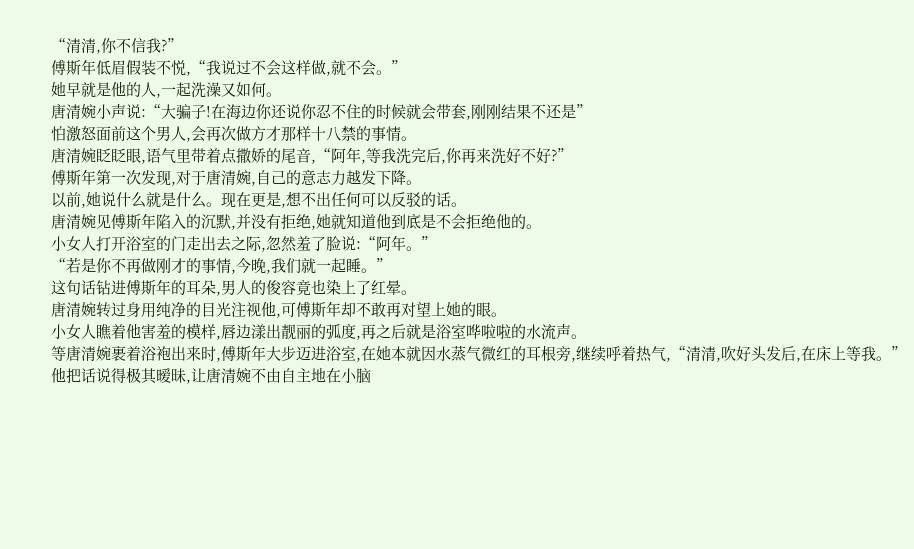“清清,你不信我?”
傅斯年低眉假装不悦,“我说过不会这样做,就不会。”
她早就是他的人,一起洗澡又如何。
唐清婉小声说:“大骗子!在海边你还说你忍不住的时候就会带套,刚刚结果不还是”
怕激怒面前这个男人,会再次做方才那样十八禁的事情。
唐清婉眨眨眼,语气里带着点撒娇的尾音,“阿年,等我洗完后,你再来洗好不好?”
傅斯年第一次发现,对于唐清婉,自己的意志力越发下降。
以前,她说什么就是什么。现在更是,想不出任何可以反驳的话。
唐清婉见傅斯年陷入的沉默,并没有拒绝,她就知道他到底是不会拒绝他的。
小女人打开浴室的门走出去之际,忽然羞了脸说:“阿年。”
“若是你不再做刚才的事情,今晚,我们就一起睡。”
这句话钻进傅斯年的耳朵,男人的俊容竟也染上了红晕。
唐清婉转过身用纯净的目光注视他,可傅斯年却不敢再对望上她的眼。
小女人瞧着他害羞的模样,唇边漾出靓丽的弧度,再之后就是浴室哗啦啦的水流声。
等唐清婉裹着浴袍出来时,傅斯年大步迈进浴室,在她本就因水蒸气微红的耳根旁,继续呼着热气,“清清,吹好头发后,在床上等我。”
他把话说得极其暧昧,让唐清婉不由自主地在小脑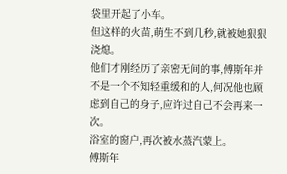袋里开起了小车。
但这样的火苗,萌生不到几秒,就被她狠狠浇熄。
他们才刚经历了亲密无间的事,傅斯年并不是一个不知轻重缓和的人,何况他也顾虑到自己的身子,应许过自己不会再来一次。
浴室的窗户,再次被水蒸汽蒙上。
傅斯年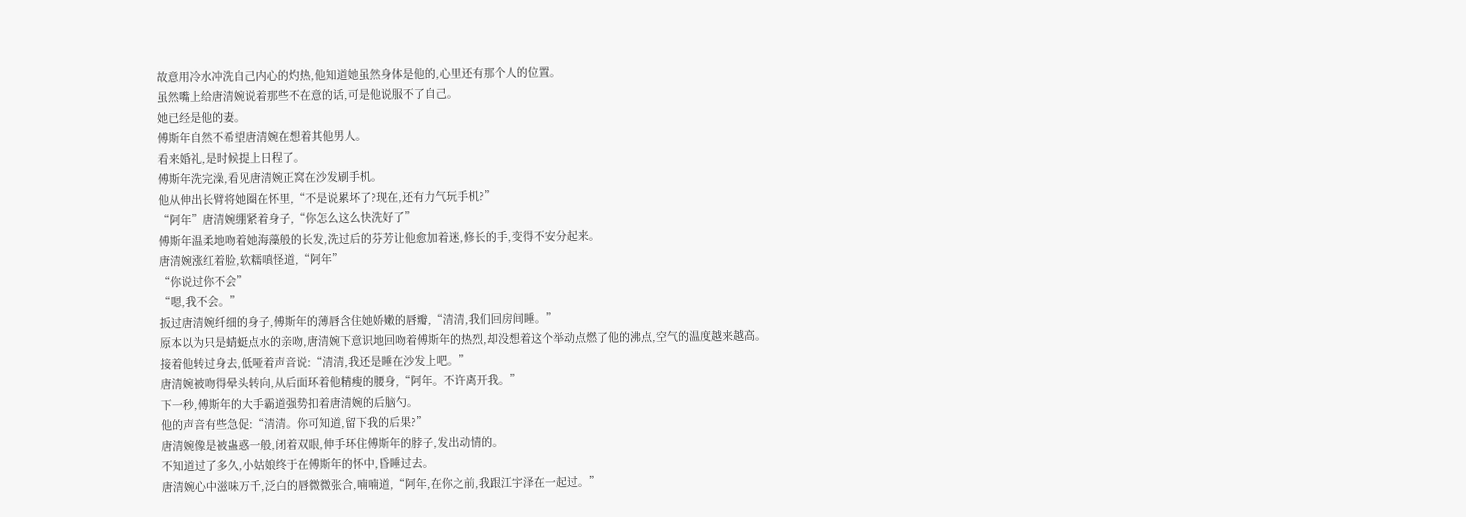故意用冷水冲洗自己内心的灼热,他知道她虽然身体是他的,心里还有那个人的位置。
虽然嘴上给唐清婉说着那些不在意的话,可是他说服不了自己。
她已经是他的妻。
傅斯年自然不希望唐清婉在想着其他男人。
看来婚礼,是时候提上日程了。
傅斯年洗完澡,看见唐清婉正窝在沙发刷手机。
他从伸出长臂将她圈在怀里,“不是说累坏了?现在,还有力气玩手机?”
“阿年”唐清婉绷紧着身子,“你怎么这么快洗好了”
傅斯年温柔地吻着她海藻般的长发,洗过后的芬芳让他愈加着迷,修长的手,变得不安分起来。
唐清婉涨红着脸,软糯嗔怪道,“阿年”
“你说过你不会”
“嗯,我不会。”
扳过唐清婉纤细的身子,傅斯年的薄唇含住她娇嫩的唇瓣,“清清,我们回房间睡。”
原本以为只是蜻蜓点水的亲吻,唐清婉下意识地回吻着傅斯年的热烈,却没想着这个举动点燃了他的沸点,空气的温度越来越高。
接着他转过身去,低哑着声音说:“清清,我还是睡在沙发上吧。”
唐清婉被吻得晕头转向,从后面环着他精瘦的腰身,“阿年。不许离开我。”
下一秒,傅斯年的大手霸道强势扣着唐清婉的后脑勺。
他的声音有些急促:“清清。你可知道,留下我的后果?”
唐清婉像是被蛊惑一般,闭着双眼,伸手环住傅斯年的脖子,发出动情的。
不知道过了多久,小姑娘终于在傅斯年的怀中,昏睡过去。
唐清婉心中滋味万千,泛白的唇微微张合,喃喃道,“阿年,在你之前,我跟江宇泽在一起过。”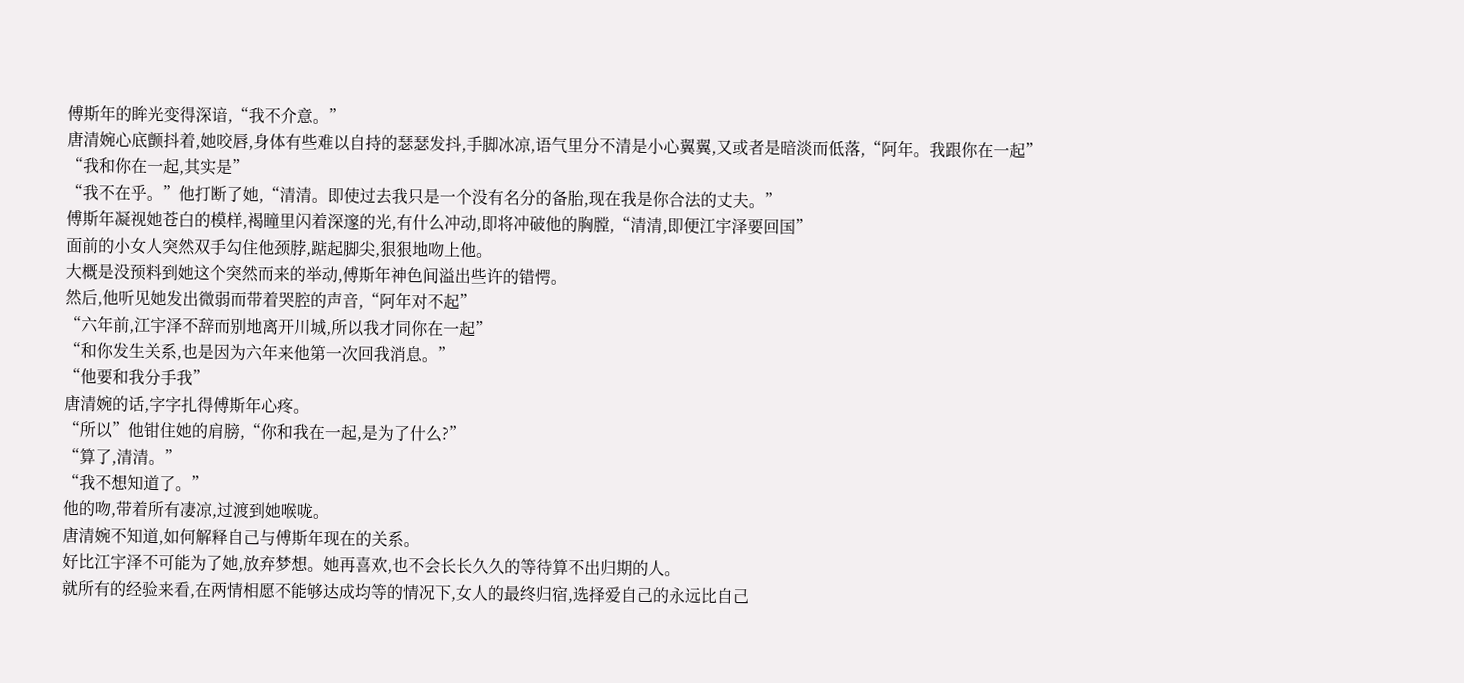傅斯年的眸光变得深谙,“我不介意。”
唐清婉心底颤抖着,她咬唇,身体有些难以自持的瑟瑟发抖,手脚冰凉,语气里分不清是小心翼翼,又或者是暗淡而低落,“阿年。我跟你在一起”
“我和你在一起,其实是”
“我不在乎。”他打断了她,“清清。即使过去我只是一个没有名分的备胎,现在我是你合法的丈夫。”
傅斯年凝视她苍白的模样,褐瞳里闪着深邃的光,有什么冲动,即将冲破他的胸膛,“清清,即便江宇泽要回国”
面前的小女人突然双手勾住他颈脖,踮起脚尖,狠狠地吻上他。
大概是没预料到她这个突然而来的举动,傅斯年神色间溢出些许的错愕。
然后,他听见她发出微弱而带着哭腔的声音,“阿年对不起”
“六年前,江宇泽不辞而别地离开川城,所以我才同你在一起”
“和你发生关系,也是因为六年来他第一次回我消息。”
“他要和我分手我”
唐清婉的话,字字扎得傅斯年心疼。
“所以”他钳住她的肩膀,“你和我在一起,是为了什么?”
“算了,清清。”
“我不想知道了。”
他的吻,带着所有凄凉,过渡到她喉咙。
唐清婉不知道,如何解释自己与傅斯年现在的关系。
好比江宇泽不可能为了她,放弃梦想。她再喜欢,也不会长长久久的等待算不出归期的人。
就所有的经验来看,在两情相愿不能够达成均等的情况下,女人的最终归宿,选择爱自己的永远比自己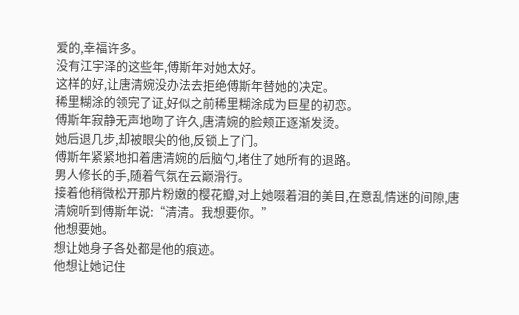爱的,幸福许多。
没有江宇泽的这些年,傅斯年对她太好。
这样的好,让唐清婉没办法去拒绝傅斯年替她的决定。
稀里糊涂的领完了证,好似之前稀里糊涂成为巨星的初恋。
傅斯年寂静无声地吻了许久,唐清婉的脸颊正逐渐发烫。
她后退几步,却被眼尖的他,反锁上了门。
傅斯年紧紧地扣着唐清婉的后脑勺,堵住了她所有的退路。
男人修长的手,随着气氛在云巅滑行。
接着他稍微松开那片粉嫩的樱花瓣,对上她啜着泪的美目,在意乱情迷的间隙,唐清婉听到傅斯年说:“清清。我想要你。”
他想要她。
想让她身子各处都是他的痕迹。
他想让她记住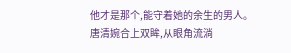他才是那个,能守着她的余生的男人。
唐清婉合上双眸,从眼角流淌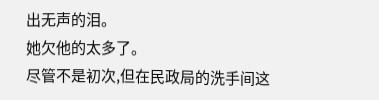出无声的泪。
她欠他的太多了。
尽管不是初次,但在民政局的洗手间这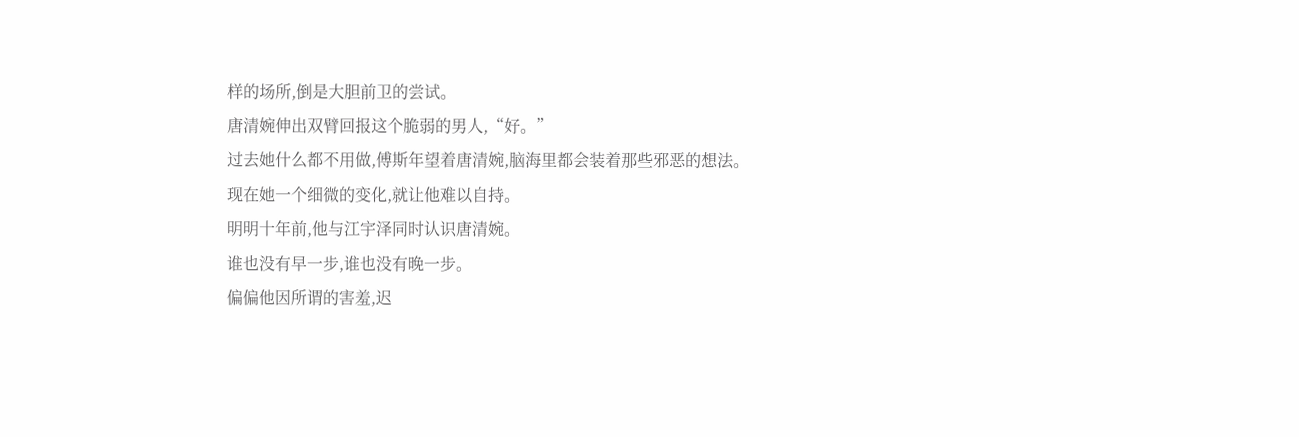样的场所,倒是大胆前卫的尝试。
唐清婉伸出双臂回报这个脆弱的男人,“好。”
过去她什么都不用做,傅斯年望着唐清婉,脑海里都会装着那些邪恶的想法。
现在她一个细微的变化,就让他难以自持。
明明十年前,他与江宇泽同时认识唐清婉。
谁也没有早一步,谁也没有晚一步。
偏偏他因所谓的害羞,迟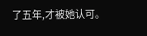了五年,才被她认可。